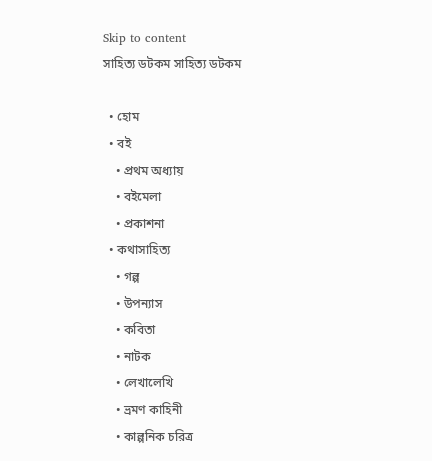Skip to content
সাহিত্য ডটকম সাহিত্য ডটকম

  • হোম
  • বই
    • প্রথম অধ্যায়
    • বইমেলা
    • প্রকাশনা
  • কথাসাহিত্য
    • গল্প
    • উপন্যাস
    • কবিতা
    • নাটক
    • লেখালেখি
    • ভ্রমণ কাহিনী
    • কাল্পনিক চরিত্র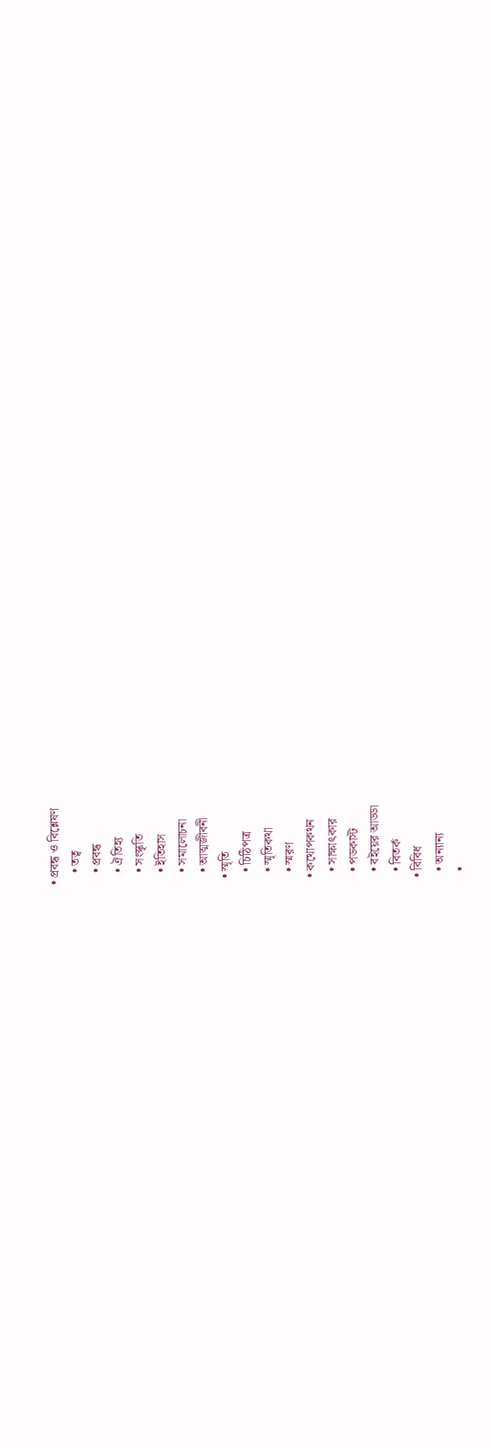• প্রবন্ধ ও বিশ্লেষণ
    • তত্ব
    • প্রবন্ধ
    • ঐতিহ্য
    • সংস্কৃতি
    • ইতিহাস
    • সমালোচনা
    • আত্মজীবনী
  • স্মৃতি
    • চিঠিপত্র
    • স্মৃতিকথা
    • স্মরণ
  • কথোপকথন
    • সাক্ষাৎকার
    • পডকাস্ট
    • বইয়ের আড্ডা
    • বিতর্ক
  • বিবিধ
    • অন্যান্য
    •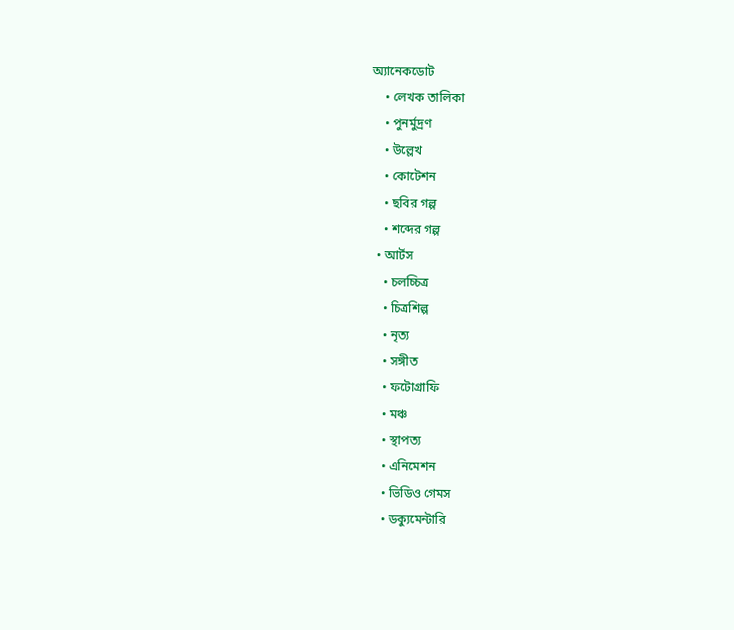অ্যানেকডোট
    • লেখক তালিকা
    • পুনর্মুদ্রণ
    • উল্লেখ
    • কোটেশন
    • ছবির গল্প
    • শব্দের গল্প
  • আর্টস
    • চলচ্চিত্র
    • চিত্রশিল্প
    • নৃত্য
    • সঙ্গীত
    • ফটোগ্রাফি
    • মঞ্চ
    • স্থাপত্য
    • এনিমেশন
    • ভিডিও গেমস
    • ডক্যুমেন্টারি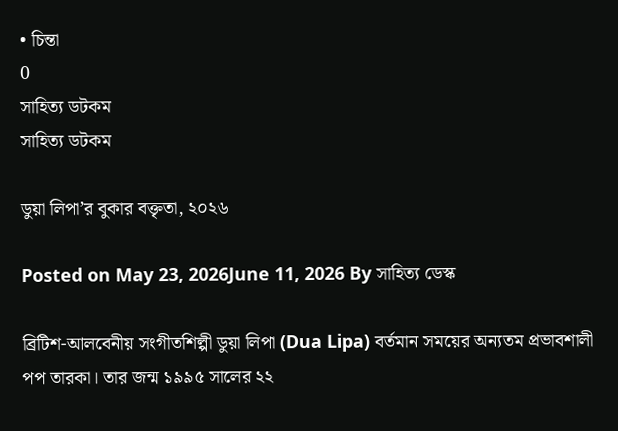• চিন্তা
0
সাহিত্য ডটকম
সাহিত্য ডটকম

ডুয়া লিপা’র বুকার বক্তৃতা, ২০২৬

Posted on May 23, 2026June 11, 2026 By সাহিত্য ডেস্ক

ব্রিটিশ-আলবেনীয় সংগীতশিল্পী ডুয়া লিপা (Dua Lipa) বর্তমান সময়ের অন্যতম প্রভাবশালী পপ তারকা। তার জন্ম ১৯৯৫ সালের ২২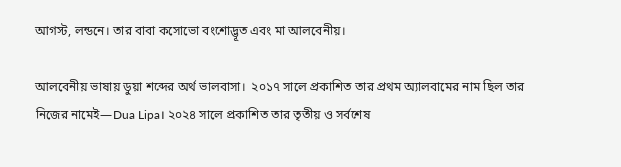আগস্ট, লন্ডনে। তার বাবা কসোভো বংশোদ্ভূত এবং মা আলবেনীয়।

আলবেনীয় ভাষায় ডুয়া শব্দের অর্থ ভালবাসা।  ২০১৭ সালে প্রকাশিত তার প্রথম অ্যালবামের নাম ছিল তার নিজের নামেই—Dua Lipa। ২০২৪ সালে প্রকাশিত তার তৃতীয় ও সর্বশেষ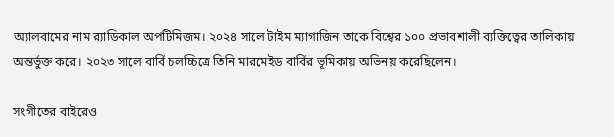অ্যালবামের নাম র‍্যাডিকাল অপটিমিজম। ২০২৪ সালে টাইম ম্যাগাজিন তাকে বিশ্বের ১০০ প্রভাবশালী ব্যক্তিত্বের তালিকায় অন্তর্ভুক্ত করে। ২০২৩ সালে বার্বি চলচ্চিত্রে তিনি মারমেইড বার্বির ভূমিকায় অভিনয় করেছিলেন।

সংগীতের বাইরেও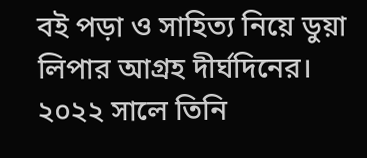বই পড়া ও সাহিত্য নিয়ে ডুয়া লিপার আগ্রহ দীর্ঘদিনের। ২০২২ সালে তিনি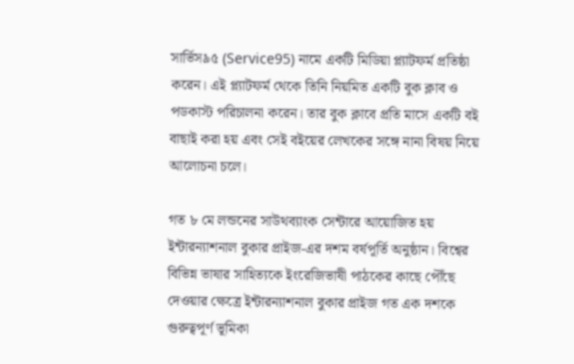সার্ভিস৯৫ (Service95) নামে একটি মিডিয়া প্ল্যাটফর্ম প্রতিষ্ঠা করেন। এই প্ল্যাটফর্ম থেকে তিনি নিয়মিত একটি বুক ক্লাব ও পডকাস্ট পরিচালনা করেন। তার বুক ক্লাবে প্রতি মাসে একটি বই বাছাই করা হয় এবং সেই বইয়ের লেখকের সঙ্গে নানা বিষয় নিয়ে আলোচনা চলে।

গত ৮ মে লন্ডনের সাউথব্যাংক সেন্টারে আয়োজিত হয় ইন্টারন্যাশনাল বুকার প্রাইজ-এর দশম বর্ষপূর্তি অনুষ্ঠান। বিশ্বের বিভিন্ন ভাষার সাহিত্যকে ইংরেজিভাষী পাঠকের কাছে পৌঁছে দেওয়ার ক্ষেত্রে ইন্টারন্যাশনাল বুকার প্রাইজ গত এক দশকে গুরুত্বপূর্ণ ভূমিকা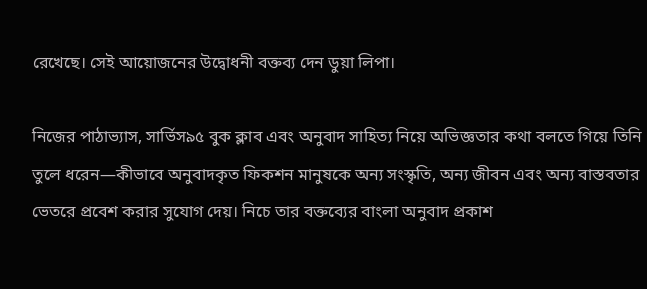রেখেছে। সেই আয়োজনের উদ্বোধনী বক্তব্য দেন ডুয়া লিপা।

নিজের পাঠাভ্যাস, সার্ভিস৯৫ বুক ক্লাব এবং অনুবাদ সাহিত্য নিয়ে অভিজ্ঞতার কথা বলতে গিয়ে তিনি তুলে ধরেন—কীভাবে অনুবাদকৃত ফিকশন মানুষকে অন্য সংস্কৃতি, অন্য জীবন এবং অন্য বাস্তবতার ভেতরে প্রবেশ করার সুযোগ দেয়। নিচে তার বক্তব্যের বাংলা অনুবাদ প্রকাশ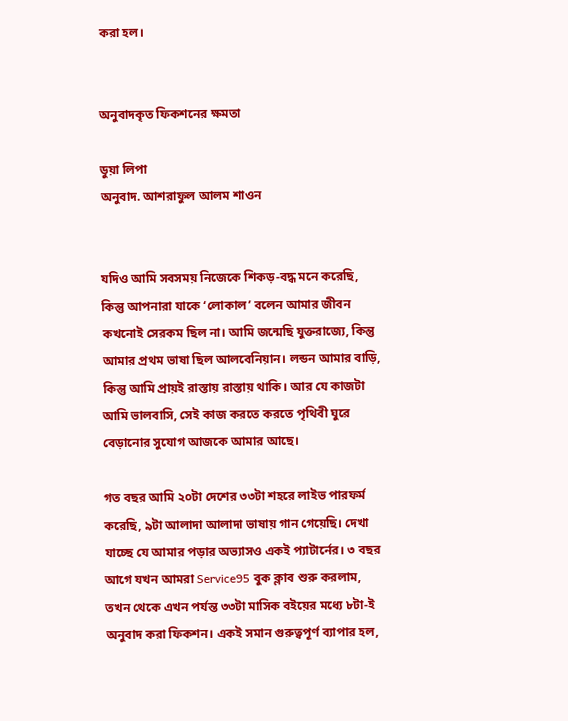করা হল।


অনুবাদকৃত ফিকশনের ক্ষমতা

ডুয়া লিপা
অনুবাদ. আশরাফুল আলম শাওন


যদিও আমি সবসময় নিজেকে শিকড়-বদ্ধ মনে করেছি, কিন্তু আপনারা যাকে ‘লোকাল’ বলেন আমার জীবন কখনোই সেরকম ছিল না। আমি জন্মেছি যুক্তরাজ্যে, কিন্তু আমার প্রথম ভাষা ছিল আলবেনিয়ান। লন্ডন আমার বাড়ি, কিন্তু আমি প্রায়ই রাস্তায় রাস্তায় থাকি। আর যে কাজটা আমি ভালবাসি, সেই কাজ করতে করতে পৃথিবী ঘুরে বেড়ানোর সুযোগ আজকে আমার আছে।

গত বছর আমি ২০টা দেশের ৩৩টা শহরে লাইভ পারফর্ম করেছি, ৯টা আলাদা আলাদা ভাষায় গান গেয়েছি। দেখা যাচ্ছে যে আমার পড়ার অভ্যাসও একই প্যাটার্নের। ৩ বছর আগে যখন আমরা Service95 বুক ক্লাব শুরু করলাম, তখন থেকে এখন পর্যন্ত ৩৩টা মাসিক বইয়ের মধ্যে ৮টা-ই অনুবাদ করা ফিকশন। একই সমান গুরুত্বপূর্ণ ব্যাপার হল,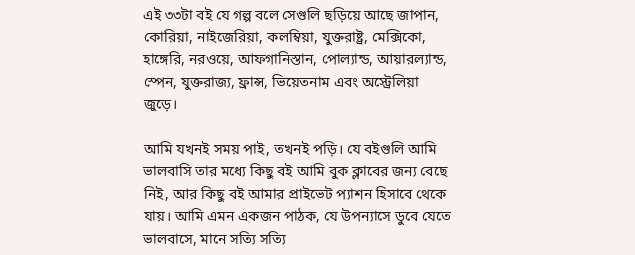এই ৩৩টা বই যে গল্প বলে সেগুলি ছড়িয়ে আছে জাপান, কোরিয়া, নাইজেরিয়া, কলম্বিয়া, যুক্তরাষ্ট্র, মেক্সিকো, হাঙ্গেরি, নরওয়ে, আফগানিস্তান, পোল্যান্ড, আয়ারল্যান্ড, স্পেন, যুক্তরাজ্য, ফ্রান্স, ভিয়েতনাম এবং অস্ট্রেলিয়া জুড়ে।

আমি যখনই সময় পাই, তখনই পড়ি। যে বইগুলি আমি ভালবাসি তার মধ্যে কিছু বই আমি বুক ক্লাবের জন্য বেছে নিই, আর কিছু বই আমার প্রাইভেট প্যাশন হিসাবে থেকে যায়। আমি এমন একজন পাঠক, যে উপন্যাসে ডুবে যেতে ভালবাসে, মানে সত্যি সত্যি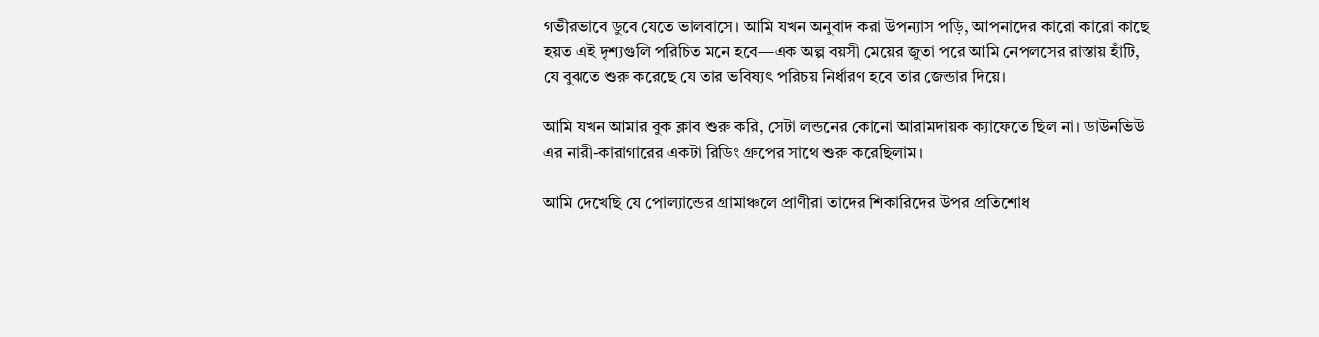গভীরভাবে ডুবে যেতে ভালবাসে। আমি যখন অনুবাদ করা উপন্যাস পড়ি, আপনাদের কারো কারো কাছে হয়ত এই দৃশ্যগুলি পরিচিত মনে হবে—এক অল্প বয়সী মেয়ের জুতা পরে আমি নেপলসের রাস্তায় হাঁটি, যে বুঝতে শুরু করেছে যে তার ভবিষ্যৎ পরিচয় নির্ধারণ হবে তার জেন্ডার দিয়ে।

আমি যখন আমার বুক ক্লাব শুরু করি, সেটা লন্ডনের কোনো আরামদায়ক ক্যাফেতে ছিল না। ডাউনভিউ এর নারী-কারাগারের একটা রিডিং গ্রুপের সাথে শুরু করেছিলাম।

আমি দেখেছি যে পোল্যান্ডের গ্রামাঞ্চলে প্রাণীরা তাদের শিকারিদের উপর প্রতিশোধ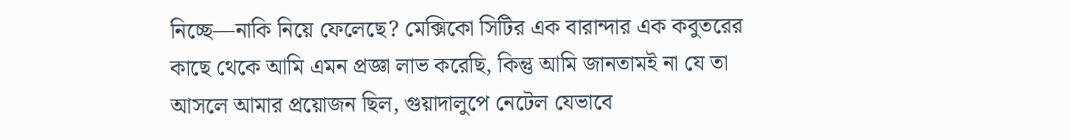নিচ্ছে—নাকি নিয়ে ফেলেছে? মেক্সিকো সিটির এক বারান্দার এক কবুতরের কাছে থেকে আমি এমন প্রজ্ঞা লাভ করেছি, কিন্তু আমি জানতামই না যে তা আসলে আমার প্রয়োজন ছিল, গুয়াদালুপে নেটেল যেভাবে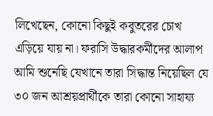লিখেছেন, কোনো কিছুই কবুতরের চোখ এড়িয়ে যায় না। ফরাসি উদ্ধারকর্মীদের আলাপ আমি শুনেছি যেখানে তারা সিদ্ধান্ত নিয়েছিল যে ৩০ জন আশ্রয়প্রার্থীকে তারা কোনো সাহায্য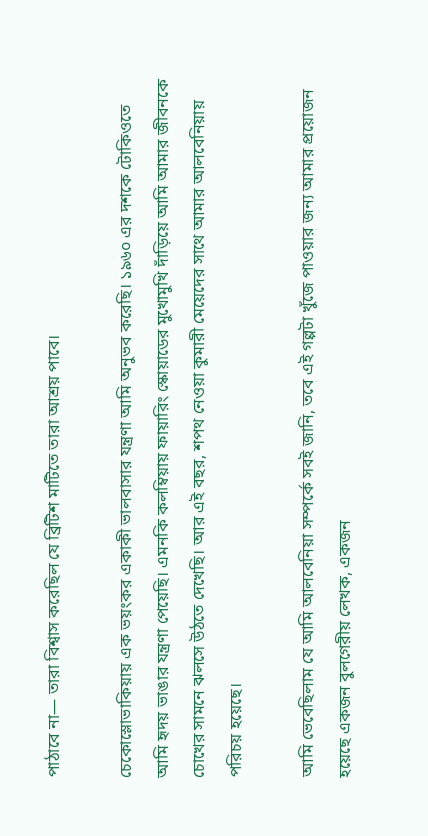পাঠাবে না— তারা বিশ্বাস করেছিল যে ব্রিটিশ মাটিতে তারা আশ্রয় পাবে।

চেকোস্লোভাকিয়ায় এক ভয়ংকর একাকী ভালবাসার যন্ত্রণা আমি অনুভব করেছি। ১৯৬০ এর দশকে টোকিওতে আমি হৃদয় ভাঙার যন্ত্রণা পেয়েছি। এমনকি কলম্বিয়ায় ফায়ারিং স্কোয়াডের মুখোমুখি দাঁড়িয়ে আমি আমার জীবনকে চোখের সামনে ঝলসে উঠতে দেখেছি। আর এই বছর, শপথ নেওয়া কুমারী মেয়েদের সাথে আমার আলবেনিয়ায় পরিচয় হয়েছে।

আমি ভেবেছিলাম যে আমি আলবেনিয়া সম্পর্কে সবই জানি, তবে এই গল্পটা খুঁজে পাওয়ার জন্য আমার প্রয়োজন হয়েছে একজন বুলগেরীয় লেখক, একজন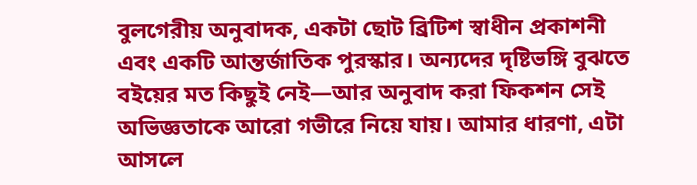বুলগেরীয় অনুবাদক, একটা ছোট ব্রিটিশ স্বাধীন প্রকাশনী এবং একটি আন্তর্জাতিক পুরস্কার। অন্যদের দৃষ্টিভঙ্গি বুঝতে বইয়ের মত কিছুই নেই—আর অনুবাদ করা ফিকশন সেই অভিজ্ঞতাকে আরো গভীরে নিয়ে যায়। আমার ধারণা, এটা আসলে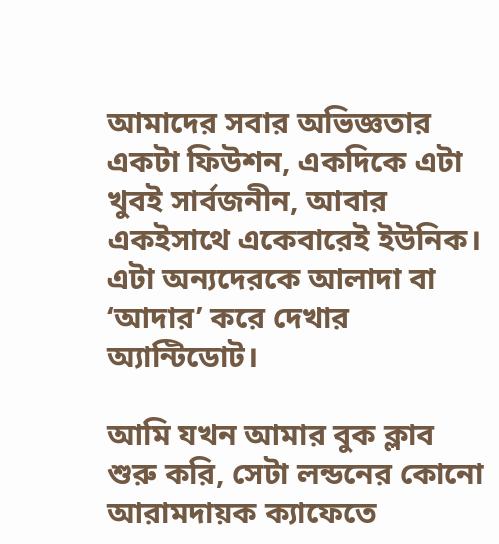আমাদের সবার অভিজ্ঞতার একটা ফিউশন, একদিকে এটা খুবই সার্বজনীন, আবার একইসাথে একেবারেই ইউনিক। এটা অন্যদেরকে আলাদা বা ‘আদার’ করে দেখার অ্যান্টিডোট।

আমি যখন আমার বুক ক্লাব শুরু করি, সেটা লন্ডনের কোনো আরামদায়ক ক্যাফেতে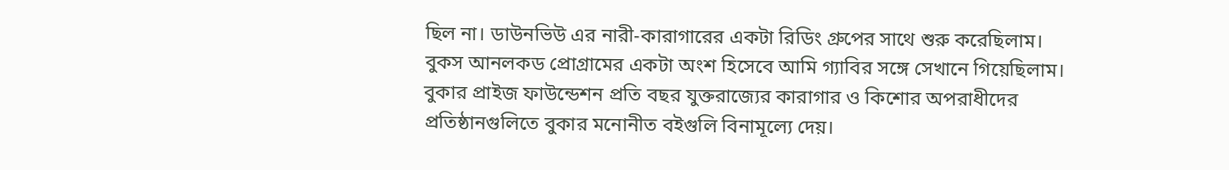ছিল না। ডাউনভিউ এর নারী-কারাগারের একটা রিডিং গ্রুপের সাথে শুরু করেছিলাম। বুকস আনলকড প্রোগ্রামের একটা অংশ হিসেবে আমি গ্যাবির সঙ্গে সেখানে গিয়েছিলাম। বুকার প্রাইজ ফাউন্ডেশন প্রতি বছর যুক্তরাজ্যের কারাগার ও কিশোর অপরাধীদের প্রতিষ্ঠানগুলিতে বুকার মনোনীত বইগুলি বিনামূল্যে দেয়।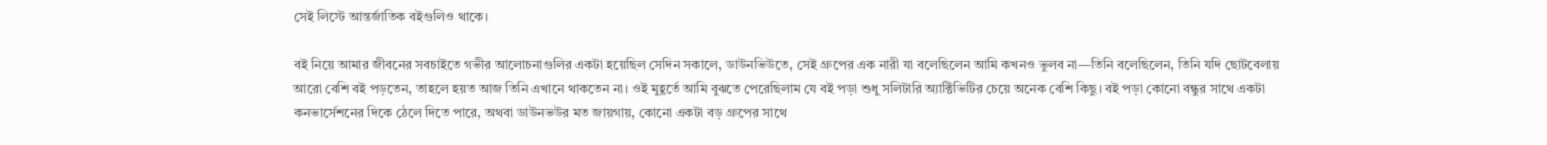সেই লিস্টে আন্তর্জাতিক বইগুলিও থাকে।

বই নিয়ে আমার জীবনের সবচাইতে গভীর আলোচনাগুলির একটা হয়েছিল সেদিন সকালে, ডাউনভিউতে, সেই গ্রুপের এক নারী যা বলেছিলেন আমি কখনও ভুলব না—তিনি বলেছিলেন, তিনি যদি ছোটবেলায় আরো বেশি বই পড়তেন, তাহলে হয়ত আজ তিনি এখানে থাকতেন না। ওই মুহূর্তে আমি বুঝতে পেরেছিলাম যে বই পড়া শুধু সলিটারি অ্যাক্টিভিটির চেয়ে অনেক বেশি কিছু। বই পড়া কোনো বন্ধুর সাথে একটা কনভার্সেশনের দিকে ঠেলে দিতে পারে, অথবা ডাউনভউর মত জায়গায়, কোনো একটা বড় গ্রুপের সাথে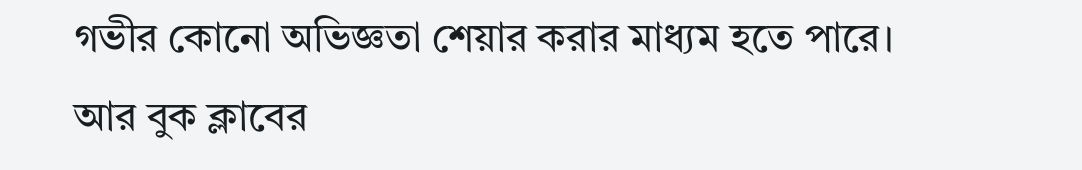গভীর কোনো অভিজ্ঞতা শেয়ার করার মাধ্যম হতে পারে। আর বুক ক্লাবের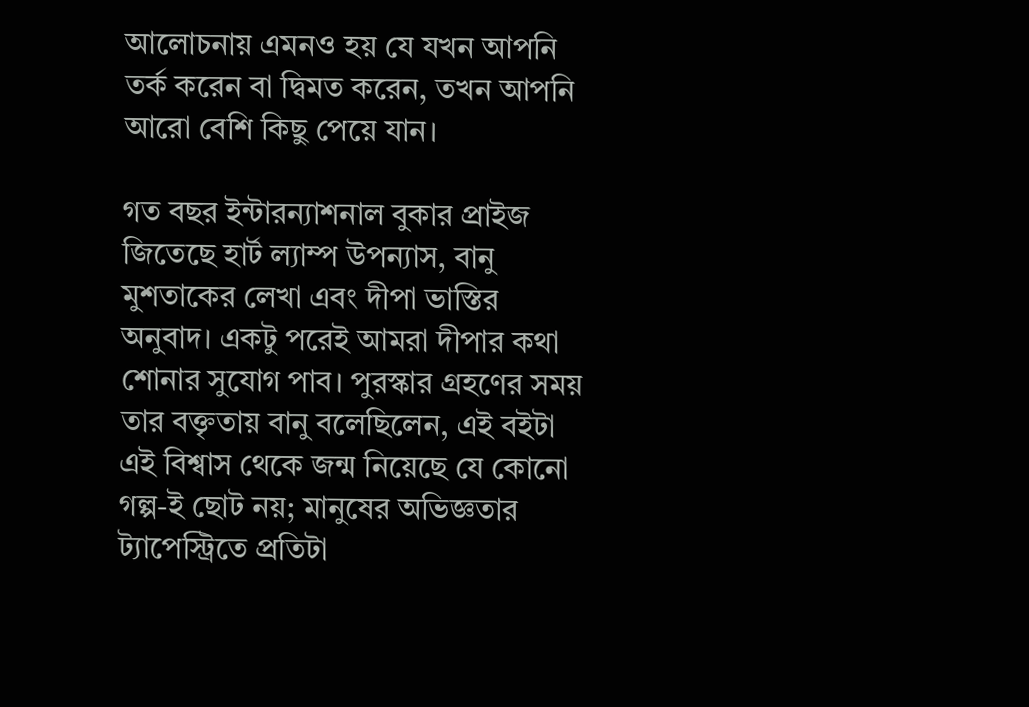আলোচনায় এমনও হয় যে যখন আপনি তর্ক করেন বা দ্বিমত করেন, তখন আপনি আরো বেশি কিছু পেয়ে যান।

গত বছর ইন্টারন্যাশনাল বুকার প্রাইজ জিতেছে হার্ট ল্যাম্প উপন্যাস, বানু মুশতাকের লেখা এবং দীপা ভাস্তির অনুবাদ। একটু পরেই আমরা দীপার কথা শোনার সুযোগ পাব। পুরস্কার গ্রহণের সময় তার বক্তৃতায় বানু বলেছিলেন, এই বইটা এই বিশ্বাস থেকে জন্ম নিয়েছে যে কোনো গল্প-ই ছোট নয়; মানুষের অভিজ্ঞতার ট্যাপেস্ট্রিতে প্রতিটা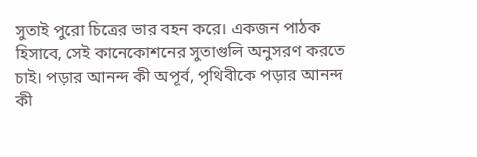সুতাই পুরো চিত্রের ভার বহন করে। একজন পাঠক হিসাবে, সেই কানেকোশনের সুতাগুলি অনুসরণ করতে চাই। পড়ার আনন্দ কী অপূর্ব, পৃথিবীকে পড়ার আনন্দ কী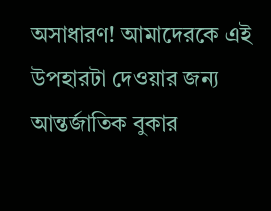অসাধারণ! আমাদেরকে এই উপহারটা দেওয়ার জন্য আন্তর্জাতিক বুকার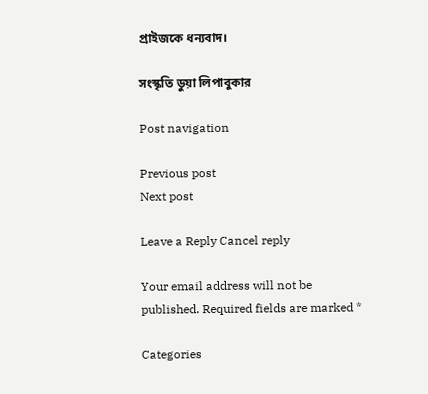প্রাইজকে ধন্যবাদ।

সংস্কৃতি ডুয়া লিপাবুকার

Post navigation

Previous post
Next post

Leave a Reply Cancel reply

Your email address will not be published. Required fields are marked *

Categories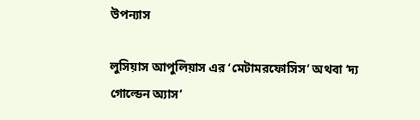উপন্যাস

লুসিয়াস আপুলিয়াস এর ‘মেটামরফোসিস’ অথবা ‘দ্য গোল্ডেন অ্যাস’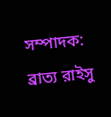সম্পাদক: ব্রাত্য রাইসু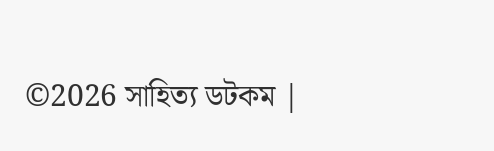©2026 সাহিত্য ডটকম |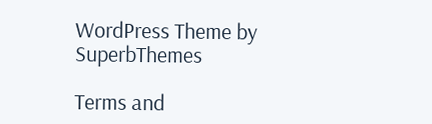WordPress Theme by SuperbThemes

Terms and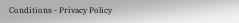Conditions - Privacy Policy